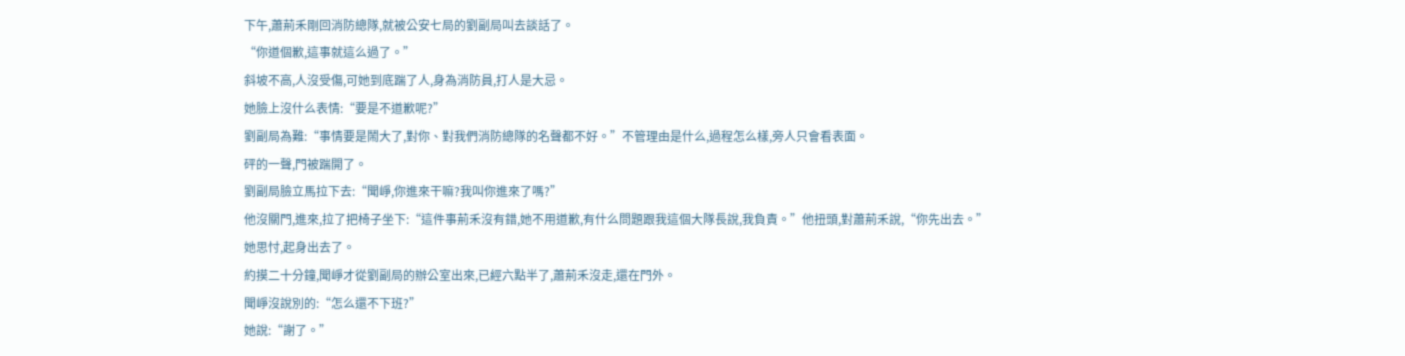下午,蕭荊禾剛回消防總隊,就被公安七局的劉副局叫去談話了。
“你道個歉,這事就這么過了。”
斜坡不高,人沒受傷,可她到底踹了人,身為消防員,打人是大忌。
她臉上沒什么表情:“要是不道歉呢?”
劉副局為難:“事情要是鬧大了,對你、對我們消防總隊的名聲都不好。”不管理由是什么,過程怎么樣,旁人只會看表面。
砰的一聲,門被踹開了。
劉副局臉立馬拉下去:“聞崢,你進來干嘛?我叫你進來了嗎?”
他沒關門,進來,拉了把椅子坐下:“這件事荊禾沒有錯,她不用道歉,有什么問題跟我這個大隊長說,我負責。”他扭頭,對蕭荊禾說,“你先出去。”
她思忖,起身出去了。
約摸二十分鐘,聞崢才從劉副局的辦公室出來,已經六點半了,蕭荊禾沒走,還在門外。
聞崢沒說別的:“怎么還不下班?”
她說:“謝了。”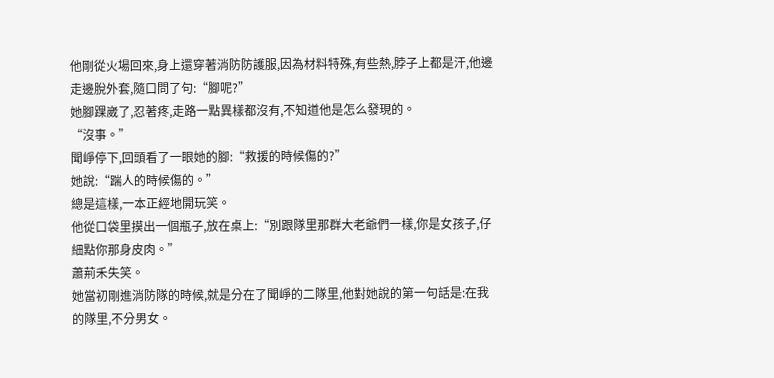他剛從火場回來,身上還穿著消防防護服,因為材料特殊,有些熱,脖子上都是汗,他邊走邊脫外套,隨口問了句:“腳呢?”
她腳踝崴了,忍著疼,走路一點異樣都沒有,不知道他是怎么發現的。
“沒事。”
聞崢停下,回頭看了一眼她的腳:“救援的時候傷的?”
她說:“踹人的時候傷的。”
總是這樣,一本正經地開玩笑。
他從口袋里摸出一個瓶子,放在桌上:“別跟隊里那群大老爺們一樣,你是女孩子,仔細點你那身皮肉。”
蕭荊禾失笑。
她當初剛進消防隊的時候,就是分在了聞崢的二隊里,他對她說的第一句話是:在我的隊里,不分男女。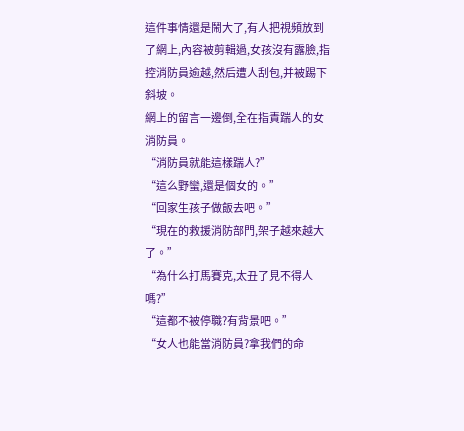這件事情還是鬧大了,有人把視頻放到了網上,內容被剪輯過,女孩沒有露臉,指控消防員逾越,然后遭人刮包,并被踢下斜坡。
網上的留言一邊倒,全在指責踹人的女消防員。
“消防員就能這樣踹人?”
“這么野蠻,還是個女的。”
“回家生孩子做飯去吧。”
“現在的救援消防部門,架子越來越大了。”
“為什么打馬賽克,太丑了見不得人嗎?”
“這都不被停職?有背景吧。”
“女人也能當消防員?拿我們的命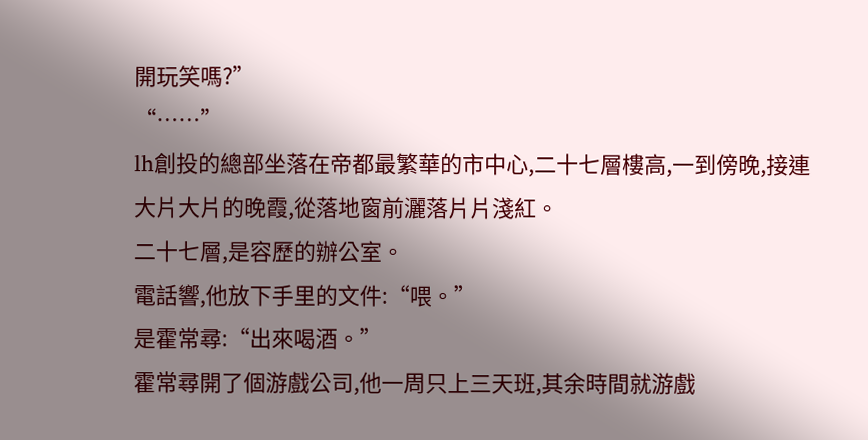開玩笑嗎?”
“……”
lh創投的總部坐落在帝都最繁華的市中心,二十七層樓高,一到傍晚,接連大片大片的晚霞,從落地窗前灑落片片淺紅。
二十七層,是容歷的辦公室。
電話響,他放下手里的文件:“喂。”
是霍常尋:“出來喝酒。”
霍常尋開了個游戲公司,他一周只上三天班,其余時間就游戲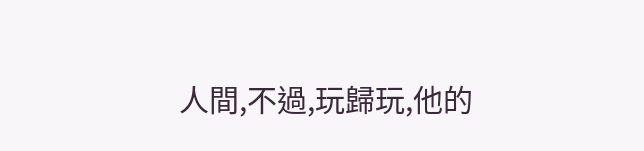人間,不過,玩歸玩,他的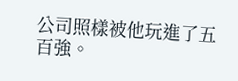公司照樣被他玩進了五百強。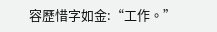容歷惜字如金:“工作。”